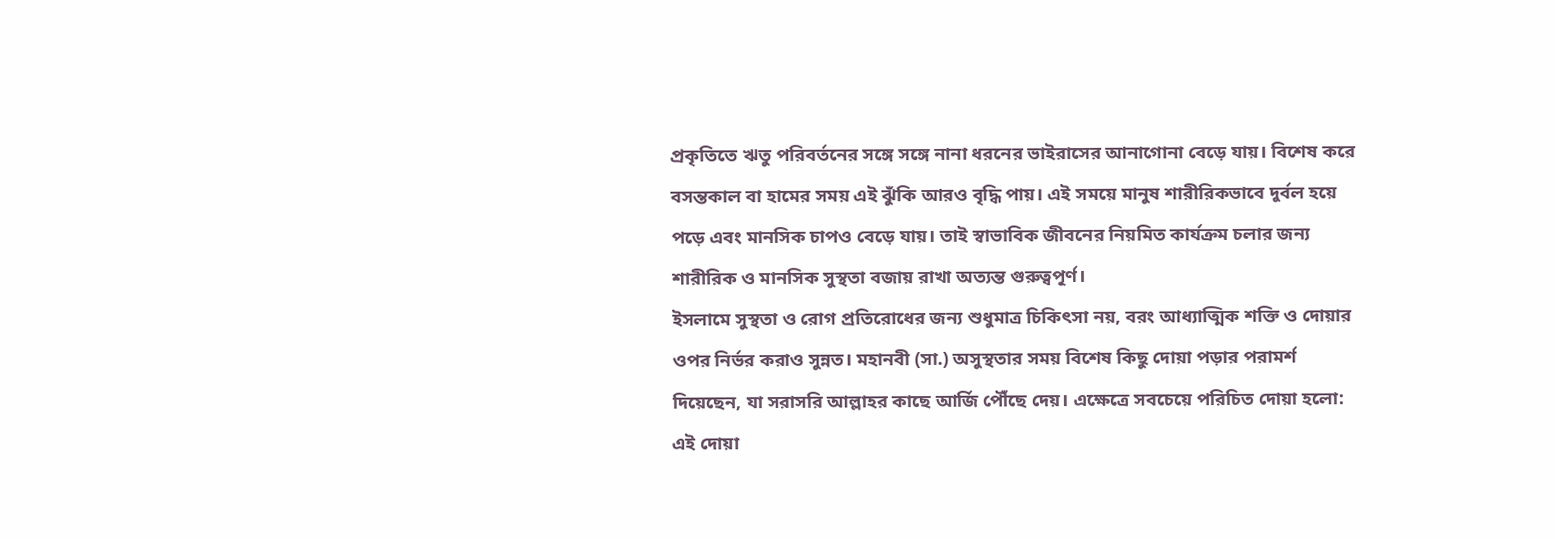প্রকৃতিতে ঋতু পরিবর্তনের সঙ্গে সঙ্গে নানা ধরনের ভাইরাসের আনাগোনা বেড়ে যায়। বিশেষ করে বসন্তকাল বা হামের সময় এই ঝুঁকি আরও বৃদ্ধি পায়। এই সময়ে মানুষ শারীরিকভাবে দুর্বল হয়ে পড়ে এবং মানসিক চাপও বেড়ে যায়। তাই স্বাভাবিক জীবনের নিয়মিত কার্যক্রম চলার জন্য শারীরিক ও মানসিক সুস্থতা বজায় রাখা অত্যন্ত গুরুত্বপূর্ণ।
ইসলামে সুস্থতা ও রোগ প্রতিরোধের জন্য শুধুমাত্র চিকিৎসা নয়, বরং আধ্যাত্মিক শক্তি ও দোয়ার ওপর নির্ভর করাও সুন্নত। মহানবী (সা.) অসুস্থতার সময় বিশেষ কিছু দোয়া পড়ার পরামর্শ দিয়েছেন, যা সরাসরি আল্লাহর কাছে আর্জি পৌঁছে দেয়। এক্ষেত্রে সবচেয়ে পরিচিত দোয়া হলো:
এই দোয়া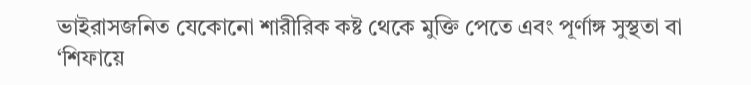ভাইরাসজনিত যেকোনো শারীরিক কষ্ট থেকে মুক্তি পেতে এবং পূর্ণাঙ্গ সুস্থতা বা ‘শিফায়ে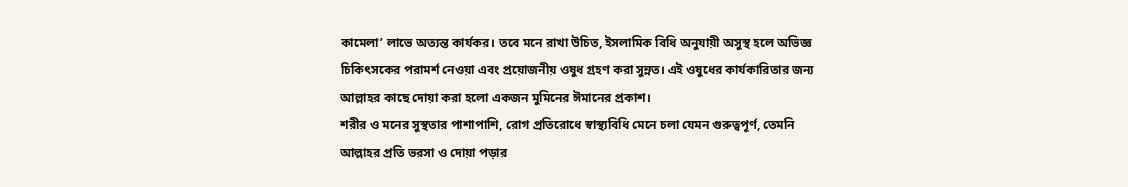কামেলা’ লাভে অত্যন্ত কার্যকর। তবে মনে রাখা উচিত, ইসলামিক বিধি অনুযায়ী অসুস্থ হলে অভিজ্ঞ চিকিৎসকের পরামর্শ নেওয়া এবং প্রয়োজনীয় ওষুধ গ্রহণ করা সুন্নত। এই ওষুধের কার্যকারিতার জন্য আল্লাহর কাছে দোয়া করা হলো একজন মুমিনের ঈমানের প্রকাশ।
শরীর ও মনের সুস্থতার পাশাপাশি, রোগ প্রতিরোধে স্বাস্থ্যবিধি মেনে চলা যেমন গুরুত্বপূর্ণ, তেমনি আল্লাহর প্রতি ভরসা ও দোয়া পড়ার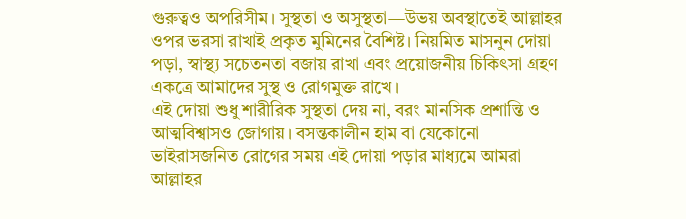গুরুত্বও অপরিসীম। সুস্থতা ও অসুস্থতা—উভয় অবস্থাতেই আল্লাহর ওপর ভরসা রাখাই প্রকৃত মুমিনের বৈশিষ্ট। নিয়মিত মাসনুন দোয়া পড়া, স্বাস্থ্য সচেতনতা বজায় রাখা এবং প্রয়োজনীয় চিকিৎসা গ্রহণ একত্রে আমাদের সুস্থ ও রোগমুক্ত রাখে।
এই দোয়া শুধু শারীরিক সুস্থতা দেয় না, বরং মানসিক প্রশান্তি ও আত্মবিশ্বাসও জোগায়। বসন্তকালীন হাম বা যেকোনো ভাইরাসজনিত রোগের সময় এই দোয়া পড়ার মাধ্যমে আমরা আল্লাহর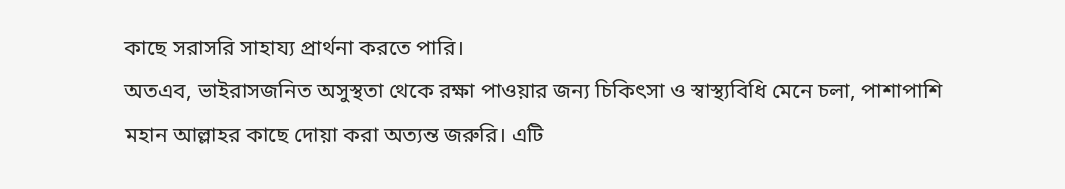কাছে সরাসরি সাহায্য প্রার্থনা করতে পারি।
অতএব, ভাইরাসজনিত অসুস্থতা থেকে রক্ষা পাওয়ার জন্য চিকিৎসা ও স্বাস্থ্যবিধি মেনে চলা, পাশাপাশি মহান আল্লাহর কাছে দোয়া করা অত্যন্ত জরুরি। এটি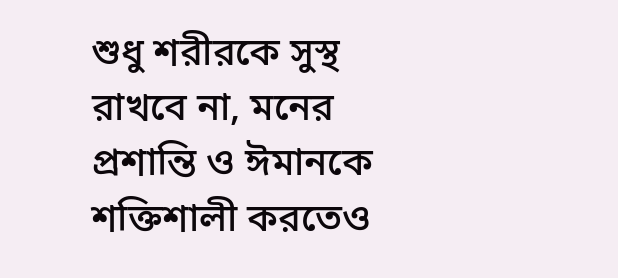শুধু শরীরকে সুস্থ রাখবে না, মনের প্রশান্তি ও ঈমানকে শক্তিশালী করতেও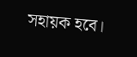সহায়ক হবে।